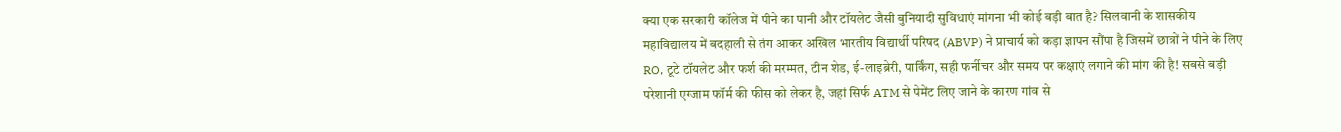क्या एक सरकारी कॉलेज में पीने का पानी और टॉयलेट जैसी बुनियादी सुविधाएं मांगना भी कोई बड़ी बात है? सिलवानी के शासकीय महाविद्यालय में बदहाली से तंग आकर अखिल भारतीय विद्यार्थी परिषद (ABVP) ने प्राचार्य को कड़ा ज्ञापन सौंपा है जिसमें छात्रों ने पीने के लिए RO, टूटे टॉयलेट और फर्श की मरम्मत, टीन शेड, ई-लाइब्रेरी, पार्किंग, सही फर्नीचर और समय पर कक्षाएं लगाने की मांग की है! सबसे बड़ी परेशानी एग्जाम फॉर्म की फीस को लेकर है, जहां सिर्फ ATM से पेमेंट लिए जाने के कारण गांव से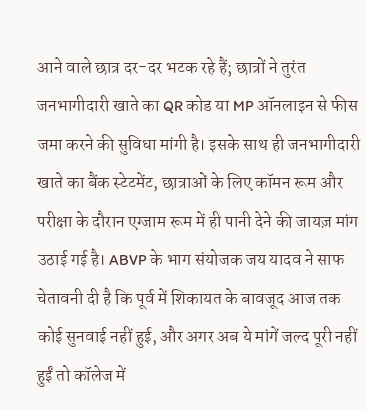आने वाले छात्र दर-दर भटक रहे हैं; छात्रों ने तुरंत जनभागीदारी खाते का QR कोड या MP ऑनलाइन से फीस जमा करने की सुविधा मांगी है। इसके साथ ही जनभागीदारी खाते का बैंक स्टेटमेंट, छात्राओं के लिए कॉमन रूम और परीक्षा के दौरान एग्जाम रूम में ही पानी देने की जायज़ मांग उठाई गई है। ABVP के भाग संयोजक जय यादव ने साफ चेतावनी दी है कि पूर्व में शिकायत के बावजूद आज तक कोई सुनवाई नहीं हुई, और अगर अब ये मांगें जल्द पूरी नहीं हुईं तो कॉलेज में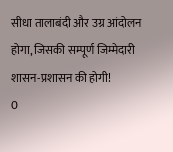सीधा तालाबंदी और उग्र आंदोलन होगा, जिसकी सम्पूर्ण जिम्मेदारी शासन-प्रशासन की होगी!
0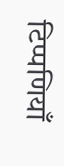टिप्पणियाँ